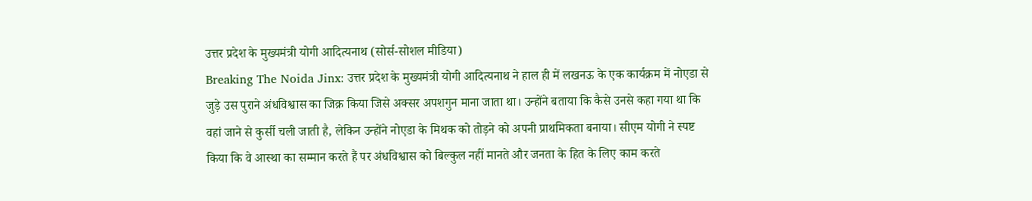उत्तर प्रदेश के मुख्यमंत्री योगी आदित्यनाथ (सोर्स-सोशल मीडिया)
Breaking The Noida Jinx: उत्तर प्रदेश के मुख्यमंत्री योगी आदित्यनाथ ने हाल ही में लखनऊ के एक कार्यक्रम में नोएडा से जुड़े उस पुराने अंधविश्वास का जिक्र किया जिसे अक्सर अपशगुन माना जाता था। उन्होंने बताया कि कैसे उनसे कहा गया था कि वहां जाने से कुर्सी चली जाती है, लेकिन उन्होंने नोएडा के मिथक को तोड़ने को अपनी प्राथमिकता बनाया। सीएम योगी ने स्पष्ट किया कि वे आस्था का सम्मान करते हैं पर अंधविश्वास को बिल्कुल नहीं मानते और जनता के हित के लिए काम करते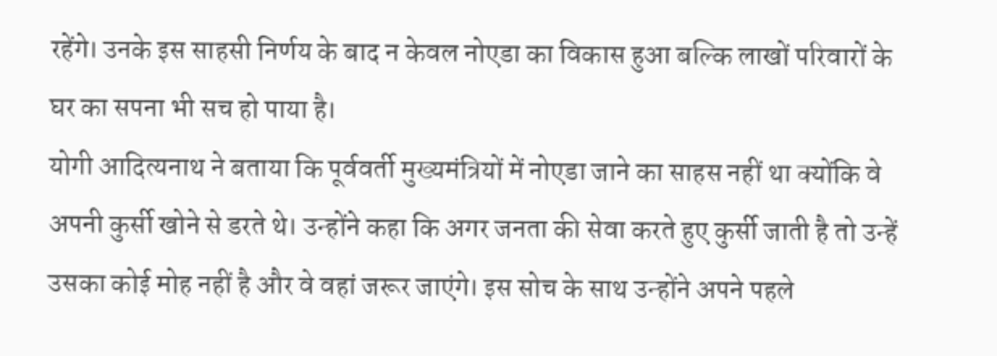रहेंगे। उनके इस साहसी निर्णय के बाद न केवल नोएडा का विकास हुआ बल्कि लाखों परिवारों के घर का सपना भी सच हो पाया है।
योगी आदित्यनाथ ने बताया कि पूर्ववर्ती मुख्यमंत्रियों में नोएडा जाने का साहस नहीं था क्योंकि वे अपनी कुर्सी खोने से डरते थे। उन्होंने कहा कि अगर जनता की सेवा करते हुए कुर्सी जाती है तो उन्हें उसका कोई मोह नहीं है और वे वहां जरूर जाएंगे। इस सोच के साथ उन्होंने अपने पहले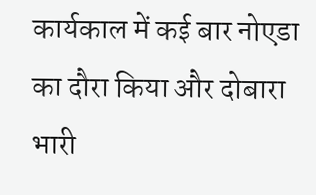कार्यकाल में कई बार नोएडा का दौरा किया और दोबारा भारी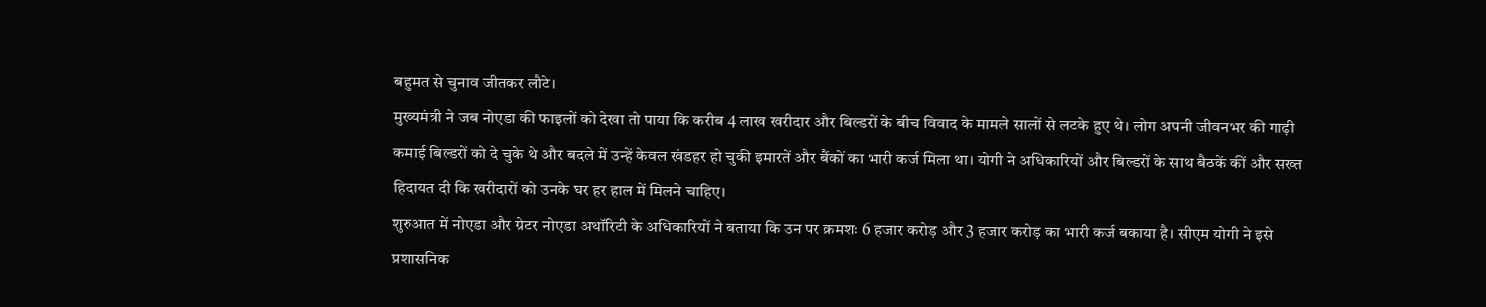बहुमत से चुनाव जीतकर लौटे।
मुख्यमंत्री ने जब नोएडा की फाइलों को देखा तो पाया कि करीब 4 लाख खरीदार और बिल्डरों के बीच विवाद के मामले सालों से लटके हुए थे। लोग अपनी जीवनभर की गाढ़ी कमाई बिल्डरों को दे चुके थे और बदले में उन्हें केवल खंडहर हो चुकी इमारतें और बैंकों का भारी कर्ज मिला था। योगी ने अधिकारियों और बिल्डरों के साथ बैठकें कीं और सख्त हिदायत दी कि खरीदारों को उनके घर हर हाल में मिलने चाहिए।
शुरुआत में नोएडा और ग्रेटर नोएडा अथॉरिटी के अधिकारियों ने बताया कि उन पर क्रमशः 6 हजार करोड़ और 3 हजार करोड़ का भारी कर्ज बकाया है। सीएम योगी ने इसे प्रशासनिक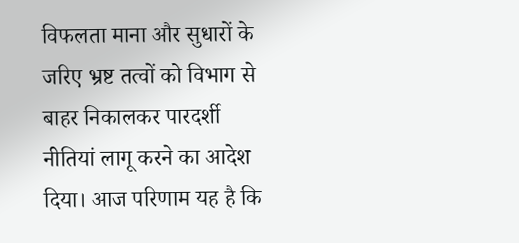विफलता माना और सुधारों के जरिए भ्रष्ट तत्वों को विभाग से बाहर निकालकर पारदर्शी नीतियां लागू करने का आदेश दिया। आज परिणाम यह है कि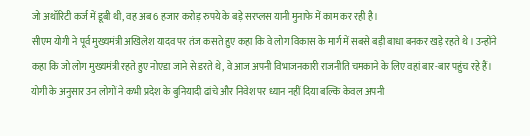जो अथॉरिटी कर्ज में डूबी थी, वह अब 6 हजार करोड़ रुपये के बड़े सरप्लस यानी मुनाफे में काम कर रही है।
सीएम योगी ने पूर्व मुख्यमंत्री अखिलेश यादव पर तंज कसते हुए कहा कि वे लोग विकास के मार्ग में सबसे बड़ी बाधा बनकर खड़े रहते थे। उन्होंने कहा कि जो लोग मुख्यमंत्री रहते हुए नोएडा जाने से डरते थे, वे आज अपनी विभाजनकारी राजनीति चमकाने के लिए वहां बार-बार पहुंच रहे हैं। योगी के अनुसार उन लोगों ने कभी प्रदेश के बुनियादी ढांचे और निवेश पर ध्यान नहीं दिया बल्कि केवल अपनी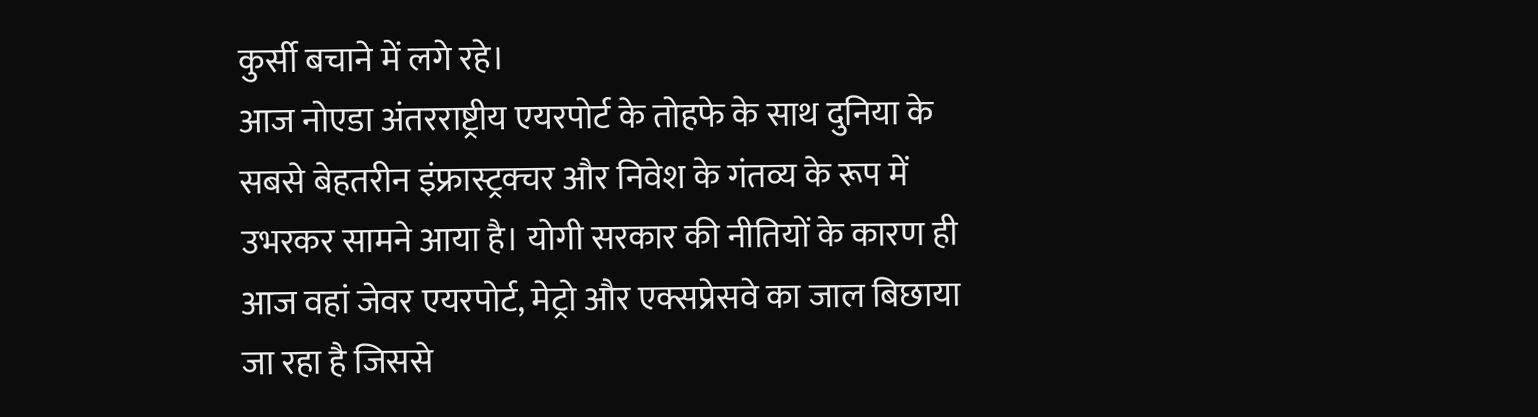कुर्सी बचाने में लगे रहे।
आज नोएडा अंतरराष्ट्रीय एयरपोर्ट के तोहफे के साथ दुनिया के सबसे बेहतरीन इंफ्रास्ट्रक्चर और निवेश के गंतव्य के रूप में उभरकर सामने आया है। योगी सरकार की नीतियों के कारण ही आज वहां जेवर एयरपोर्ट, मेट्रो और एक्सप्रेसवे का जाल बिछाया जा रहा है जिससे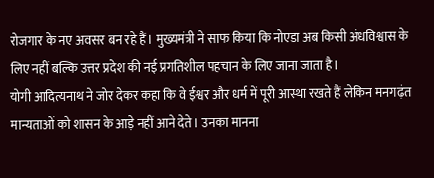रोजगार के नए अवसर बन रहे हैं। मुख्यमंत्री ने साफ किया कि नोएडा अब किसी अंधविश्वास के लिए नहीं बल्कि उत्तर प्रदेश की नई प्रगतिशील पहचान के लिए जाना जाता है।
योगी आदित्यनाथ ने जोर देकर कहा कि वे ईश्वर और धर्म में पूरी आस्था रखते हैं लेकिन मनगढ़ंत मान्यताओं को शासन के आड़े नहीं आने देते। उनका मानना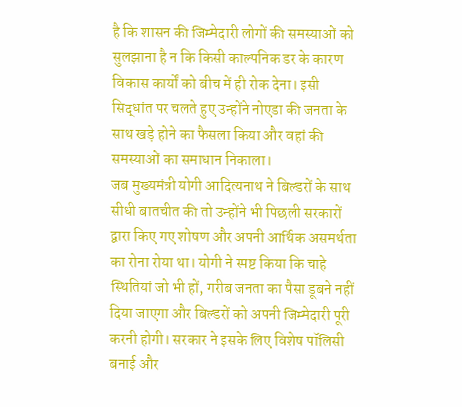है कि शासन की जिम्मेदारी लोगों की समस्याओं को सुलझाना है न कि किसी काल्पनिक डर के कारण विकास कार्यों को बीच में ही रोक देना। इसी सिद्धांत पर चलते हुए उन्होंने नोएडा की जनता के साथ खड़े होने का फैसला किया और वहां की समस्याओं का समाधान निकाला।
जब मुख्यमंत्री योगी आदित्यनाथ ने बिल्डरों के साथ सीधी बातचीत की तो उन्होंने भी पिछली सरकारों द्वारा किए गए शोषण और अपनी आर्थिक असमर्थता का रोना रोया था। योगी ने स्पष्ट किया कि चाहे स्थितियां जो भी हों, गरीब जनता का पैसा डूबने नहीं दिया जाएगा और बिल्डरों को अपनी जिम्मेदारी पूरी करनी होगी। सरकार ने इसके लिए विशेष पॉलिसी बनाई और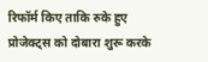रिफॉर्म किए ताकि रुके हुए प्रोजेक्ट्स को दोबारा शुरू करके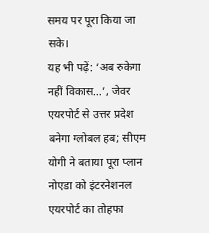समय पर पूरा किया जा सके।
यह भी पढ़ें: ‘अब रुकेगा नहीं विकास…’, जेवर एयरपोर्ट से उत्तर प्रदेश बनेगा ग्लोबल हब; सीएम योगी ने बताया पूरा प्लान
नोएडा को इंटरनेशनल एयरपोर्ट का तोहफा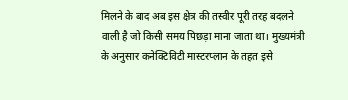मिलने के बाद अब इस क्षेत्र की तस्वीर पूरी तरह बदलने वाली है जो किसी समय पिछड़ा माना जाता था। मुख्यमंत्री के अनुसार कनेक्टिविटी मास्टरप्लान के तहत इसे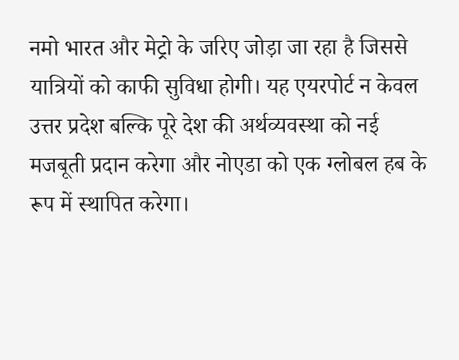नमो भारत और मेट्रो के जरिए जोड़ा जा रहा है जिससे यात्रियों को काफी सुविधा होगी। यह एयरपोर्ट न केवल उत्तर प्रदेश बल्कि पूरे देश की अर्थव्यवस्था को नई मजबूती प्रदान करेगा और नोएडा को एक ग्लोबल हब के रूप में स्थापित करेगा।